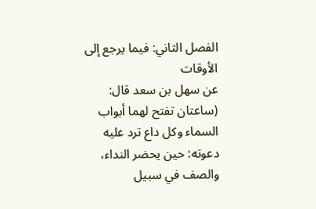الفصل الثاني: فيما يرجع إلى الأوقات
عن سهل بن سعد قال: (ساعتان تفتح لهما أبواب السماء وكل داع ترد عليه دعوته: حين يحضر النداء، والصف في سبيل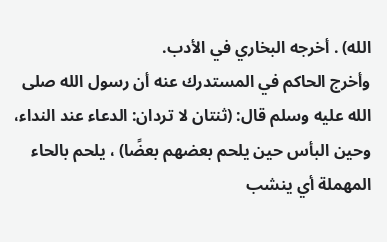الله) . أخرجه البخاري في الأدب.
وأخرج الحاكم في المستدرك عنه أن رسول الله صلى الله عليه وسلم قال: (ثنتان لا تردان: الدعاء عند النداء، وحين البأس حين يلحم بعضهم بعضًا) ، يلحم بالحاء المهملة أي ينشب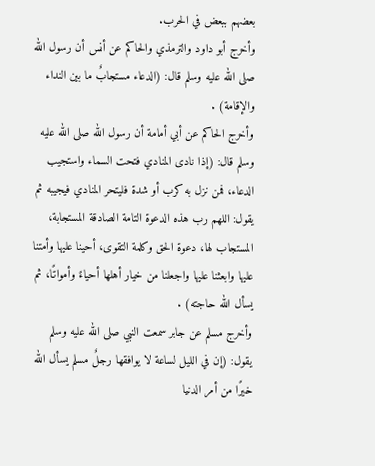بعضهم ببعض في الحرب.
وأخرج أبو داود والترمذي والحاكم عن أنس أن رسول الله صلى الله عليه وسلم قال: (الدعاء مستجابٌ ما بين النداء والإقامة) .
وأخرج الحاكم عن أبي أمامة أن رسول الله صلى الله عليه وسلم قال: (إذا نادى المنادي فتحت السماء واستجيب الدعاء، فمن نزل به كرب أو شدة فليتحر المنادي فيجيبه ثم يقول: اللهم رب هذه الدعوة التامة الصادقة المستجابة، المستجاب لها، دعوة الحق وكلمة التقوى، أحينا عليها وأمتنا عليها وابعثنا عليها واجعلنا من خيار أهلها أحياءً وأمواتًا، ثم يسأل الله حاجته) .
وأخرج مسلم عن جابر سمعت النبي صلى الله عليه وسلم يقول: (إن في الليل لساعة لا يوافقها رجلٌ مسلم يسأل الله خيرًا من أمر الدنيا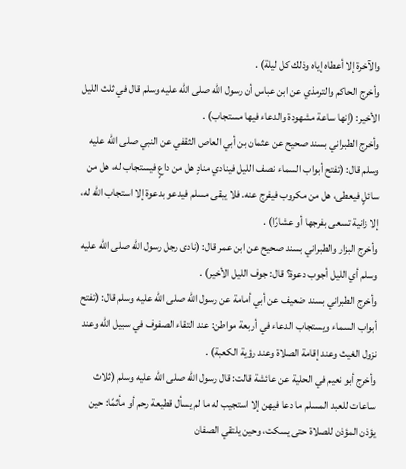والآخرة إلا أعطاه إياه وذلك كل ليلة) .
وأخرج الحاكم والترمذي عن ابن عباس أن رسول الله صلى الله عليه وسلم قال في ثلث الليل الأخير: (إنها ساعة مشهودة والدعاء فيها مستجاب) .
وأخرج الطبراني بسند صحيح عن عثمان بن أبي العاص الثقفي عن النبي صلى الله عليه وسلم قال: (تفتح أبواب السماء نصف الليل فينادي منادٍ هل من داعٍ فيستجاب له، هل من سائلٍ فيعطى، هل من مكروب فيفرج عنه. فلا يبقى مسلم فيدعو بدعوة إلا استجاب الله له، إلا زانية تسعى بفرجها أو عشارًا) .
وأخرج البزار والطبراني بسند صحيح عن ابن عمر قال: (نادى رجل رسول الله صلى الله عليه وسلم أي الليل أجوب دعوة؟ قال: جوف الليل الأخير) .
وأخرج الطبراني بسند ضعيف عن أبي أمامة عن رسول الله صلى الله عليه وسلم قال: (تفتح أبواب السماء ويستجاب الدعاء في أربعة مواطن: عند التقاء الصفوف في سبيل الله وعند نزول الغيث وعند إقامة الصلاة وعند رؤية الكعبة) .
وأخرج أبو نعيم في الحلية عن عائشة قالت: قال رسول الله صلى الله عليه وسلم (ثلاث ساعات للعبد المسلم ما دعا فيهن إلا استجيب له ما لم يسأل قطيعة رحم أو مأثمًا: حين يؤذن المؤذن للصلاة حتى يسكت، وحين يلتقي الصفان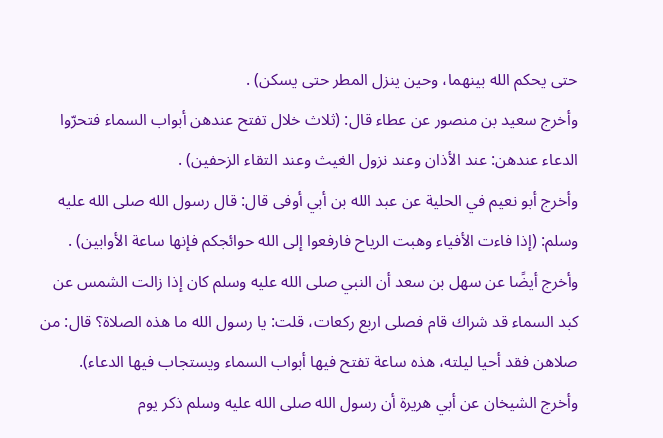حتى يحكم الله بينهما، وحين ينزل المطر حتى يسكن) .
وأخرج سعيد بن منصور عن عطاء قال: (ثلاث خلال تفتح عندهن أبواب السماء فتحرّوا الدعاء عندهن: عند الأذان وعند نزول الغيث وعند التقاء الزحفين) .
وأخرج أبو نعيم في الحلية عن عبد الله بن أبي أوفى قال: قال رسول الله صلى الله عليه وسلم: (إذا فاءت الأفياء وهبت الرياح فارفعوا إلى الله حوائجكم فإنها ساعة الأوابين) .
وأخرج أيضًا عن سهل بن سعد أن النبي صلى الله عليه وسلم كان إذا زالت الشمس عن كبد السماء قد شراك قام فصلى اربع ركعات، قلت: يا رسول الله ما هذه الصلاة؟ قال: من صلاهن فقد أحيا ليلته، هذه ساعة تفتح فيها أبواب السماء ويستجاب فيها الدعاء).
وأخرج الشيخان عن أبي هريرة أن رسول الله صلى الله عليه وسلم ذكر يوم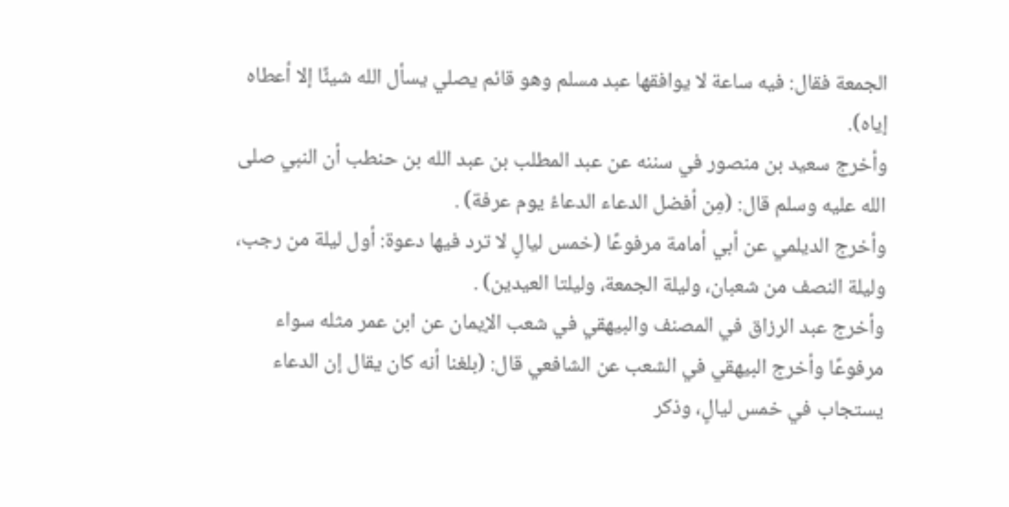الجمعة فقال: فيه ساعة لا يوافقها عبد مسلم وهو قائم يصلي يسأل الله شيئًا إلا أعطاه إياه).
وأخرج سعيد بن منصور في سننه عن عبد المطلب بن عبد الله بن حنطب أن النبي صلى الله عليه وسلم قال: (مِن أفضل الدعاء الدعاءُ يوم عرفة) .
وأخرج الديلمي عن أبي أمامة مرفوعًا (خمس ليالٍ لا ترد فيها دعوة: أول ليلة من رجب، وليلة النصف من شعبان، وليلة الجمعة، وليلتا العيدين) .
وأخرج عبد الرزاق في المصنف والبيهقي في شعب الإيمان عن ابن عمر مثله سواء مرفوعًا وأخرج البيهقي في الشعب عن الشافعي قال: (بلغنا أنه كان يقال إن الدعاء يستجاب في خمس ليالٍ، وذكر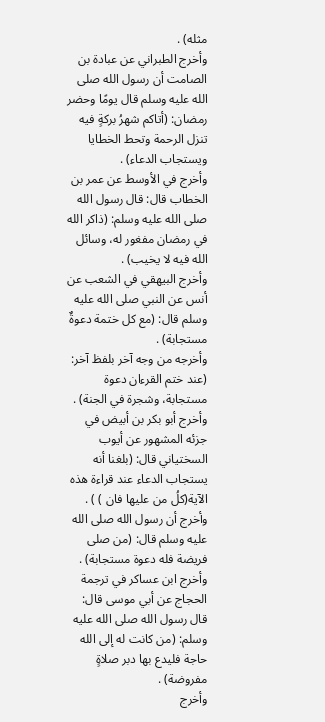مثله) .
وأخرج الطبراني عن عبادة بن الصامت أن رسول الله صلى الله عليه وسلم قال يومًا وحضر رمضان: (أتاكم شهرُ بركةٍ فيه تنزل الرحمة وتحط الخطايا ويستجاب الدعاء) .
وأخرج في الأوسط عن عمر بن الخطاب قال: قال رسول الله صلى الله عليه وسلم: (ذاكر الله في رمضان مفغور له، وسائل الله فيه لا يخيب) .
وأخرج البيهقي في الشعب عن أنس عن النبي صلى الله عليه وسلم قال: (مع كل ختمة دعوةٌ مستجابة) .
وأخرجه من وجه آخر بلفظ آخر: (عند ختم القرءان دعوة مستجابة، وشجرة في الجنة) .
وأخرج أبو بكر بن أبيض في جزئه المشهور عن أيوب السختياني قال: (بلغنا أنه يستجاب الدعاء عند قراءة هذه الآية(كلُ من عليها فان ) ) .
وأخرج أن رسول الله صلى الله عليه وسلم قال: (من صلى فريضة فله دعوة مستجابة) .
وأخرج ابن عساكر في ترجمة الحجاج عن أبي موسى قال: قال رسول الله صلى الله عليه وسلم: (من كانت له إلى الله حاجة فليدع بها دبر صلاةٍ مفروضة) .
وأخرج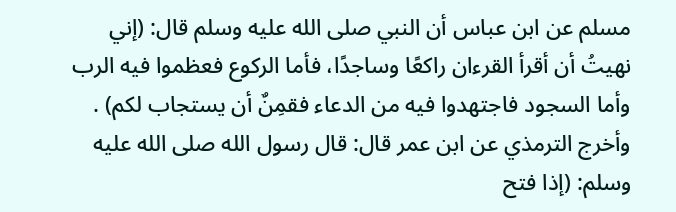مسلم عن ابن عباس أن النبي صلى الله عليه وسلم قال: (إني نهيتُ أن أقرأ القرءان راكعًا وساجدًا، فأما الركوع فعظموا فيه الرب وأما السجود فاجتهدوا فيه من الدعاء فقمِنٌ أن يستجاب لكم) .
وأخرج الترمذي عن ابن عمر قال: قال رسول الله صلى الله عليه وسلم: (إذا فتح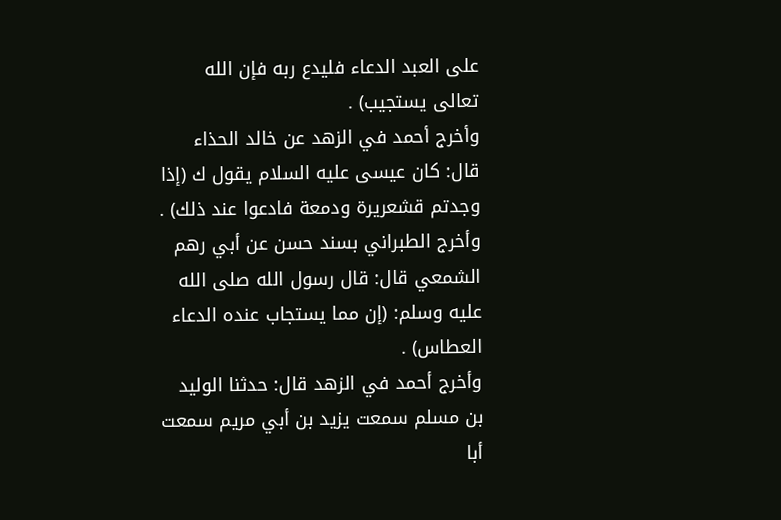على العبد الدعاء فليدع ربه فإن الله تعالى يستجيب) .
وأخرج أحمد في الزهد عن خالد الحذاء قال: كان عيسى عليه السلام يقول ك (إذا وجدتم قشعريرة ودمعة فادعوا عند ذلك) .
وأخرج الطبراني بسند حسن عن أبي رهم الشمعي قال: قال رسول الله صلى الله عليه وسلم: (إن مما يستجاب عنده الدعاء العطاس) .
وأخرج أحمد في الزهد قال: حدثنا الوليد بن مسلم سمعت يزيد بن أبي مريم سمعت أبا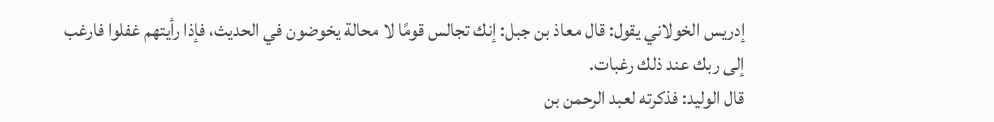إدريس الخولاني يقول: قال معاذ بن جبل: إنك تجالس قومًا لا محالة يخوضون في الحديث، فإذا رأيتهم غفلوا فارغب إلى ربك عند ذلك رغبات.
قال الوليد: فذكرته لعبد الرحمن بن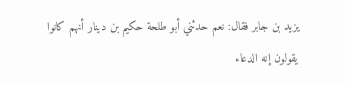يزيد بن جابر فقال: نعم حدثني أبو طلحة حكيم بن دينار أنهم كانوا يقولون إنه الدعاء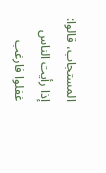المستجاب، قالوا: إذا رأيت الناس غفلوا فارغب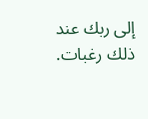إلى ربك عند ذلك رغبات.